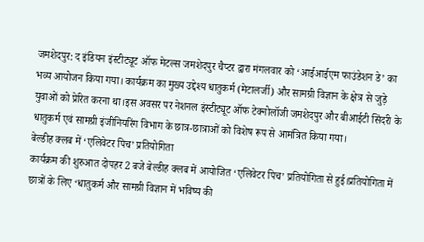जमशेदपुर: द इंडियन इंस्टीट्यूट ऑफ मेटल्स जमशेदपुर चैप्टर द्वारा मंगलवार को ‘आईआईएम फाउंडेशन डे’ का भव्य आयोजन किया गया। कार्यक्रम का मुख्य उद्देश्य धातुकर्म (मेटालर्जी) और सामग्री विज्ञान के क्षेत्र से जुड़े युवाओं को प्रेरित करना था।इस अवसर पर नेशनल इंस्टीट्यूट ऑफ टेक्नोलॉजी जमशेदपुर और बीआईटी सिंदरी के धातुकर्म एवं सामग्री इंजीनियरिंग विभाग के छात्र-छात्राओं को विशेष रूप से आमंत्रित किया गया।
बेल्डीह क्लब में ‘एलिवेटर पिच’ प्रतियोगिता
कार्यक्रम की शुरुआत दोपहर 2 बजे बेल्डीह क्लब में आयोजित ‘एलिवेटर पिच’ प्रतियोगिता से हुई।प्रतियोगिता में छात्रों के लिए ‘धातुकर्म और सामग्री विज्ञान में भविष्य की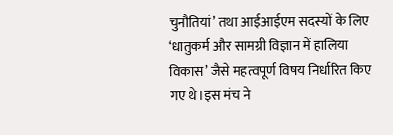चुनौतियां’ तथा आईआईएम सदस्यों के लिए ‘धातुकर्म और सामग्री विज्ञान में हालिया विकास’ जैसे महत्वपूर्ण विषय निर्धारित किए गए थे।इस मंच ने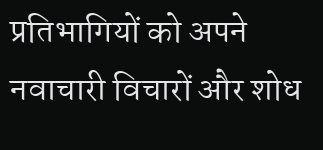प्रतिभागियों को अपने नवाचारी विचारों और शोध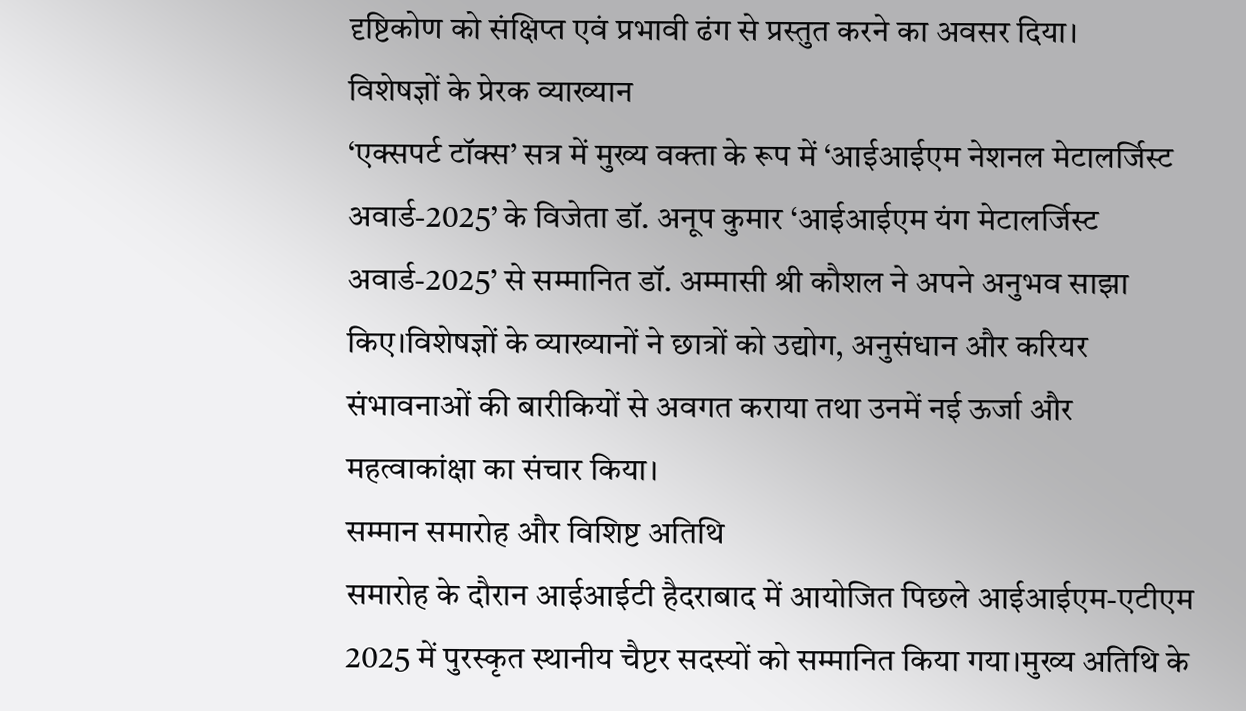दृष्टिकोण को संक्षिप्त एवं प्रभावी ढंग से प्रस्तुत करने का अवसर दिया।
विशेषज्ञों के प्रेरक व्याख्यान
‘एक्सपर्ट टॉक्स’ सत्र में मुख्य वक्ता के रूप में ‘आईआईएम नेशनल मेटालर्जिस्ट अवार्ड-2025’ के विजेता डॉ. अनूप कुमार ‘आईआईएम यंग मेटालर्जिस्ट अवार्ड-2025’ से सम्मानित डॉ. अम्मासी श्री कौशल ने अपने अनुभव साझा किए।विशेषज्ञों के व्याख्यानों ने छात्रों को उद्योग, अनुसंधान और करियर संभावनाओं की बारीकियों से अवगत कराया तथा उनमें नई ऊर्जा और महत्वाकांक्षा का संचार किया।
सम्मान समारोह और विशिष्ट अतिथि
समारोह के दौरान आईआईटी हैदराबाद में आयोजित पिछले आईआईएम-एटीएम 2025 में पुरस्कृत स्थानीय चैप्टर सदस्यों को सम्मानित किया गया।मुख्य अतिथि के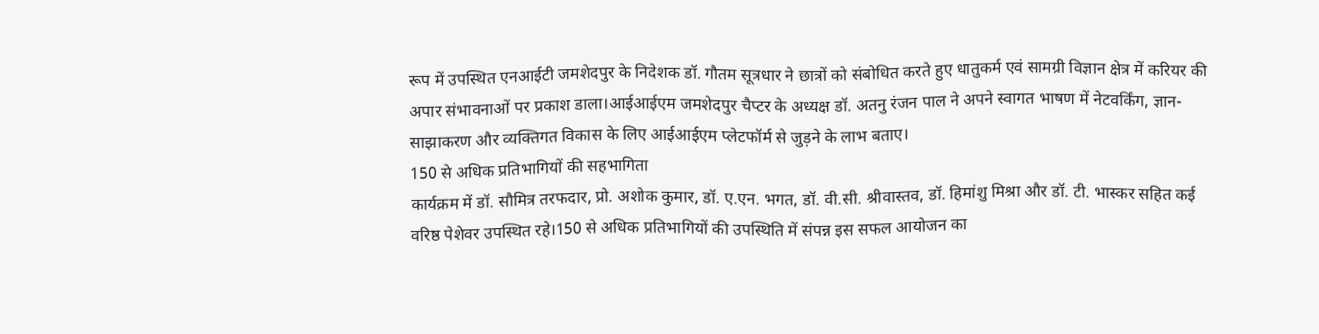रूप में उपस्थित एनआईटी जमशेदपुर के निदेशक डॉ. गौतम सूत्रधार ने छात्रों को संबोधित करते हुए धातुकर्म एवं सामग्री विज्ञान क्षेत्र में करियर की अपार संभावनाओं पर प्रकाश डाला।आईआईएम जमशेदपुर चैप्टर के अध्यक्ष डॉ. अतनु रंजन पाल ने अपने स्वागत भाषण में नेटवर्किंग, ज्ञान-साझाकरण और व्यक्तिगत विकास के लिए आईआईएम प्लेटफॉर्म से जुड़ने के लाभ बताए।
150 से अधिक प्रतिभागियों की सहभागिता
कार्यक्रम में डॉ. सौमित्र तरफदार, प्रो. अशोक कुमार, डॉ. ए.एन. भगत, डॉ. वी.सी. श्रीवास्तव, डॉ. हिमांशु मिश्रा और डॉ. टी. भास्कर सहित कई वरिष्ठ पेशेवर उपस्थित रहे।150 से अधिक प्रतिभागियों की उपस्थिति में संपन्न इस सफल आयोजन का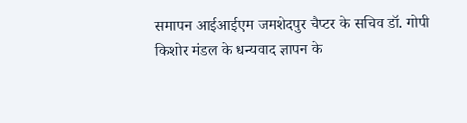समापन आईआईएम जमशेदपुर चैप्टर के सचिव डॉ. गोपी किशोर मंडल के धन्यवाद ज्ञापन के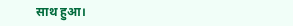साथ हुआ।